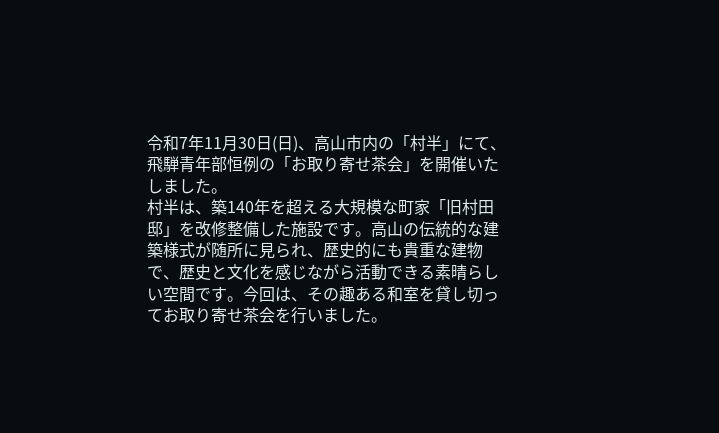令和7年11月30日(日)、高山市内の「村半」にて、飛騨青年部恒例の「お取り寄せ茶会」を開催いたしました。
村半は、築140年を超える大規模な町家「旧村田邸」を改修整備した施設です。高山の伝統的な建築様式が随所に見られ、歴史的にも貴重な建物で、歴史と文化を感じながら活動できる素晴らしい空間です。今回は、その趣ある和室を貸し切ってお取り寄せ茶会を行いました。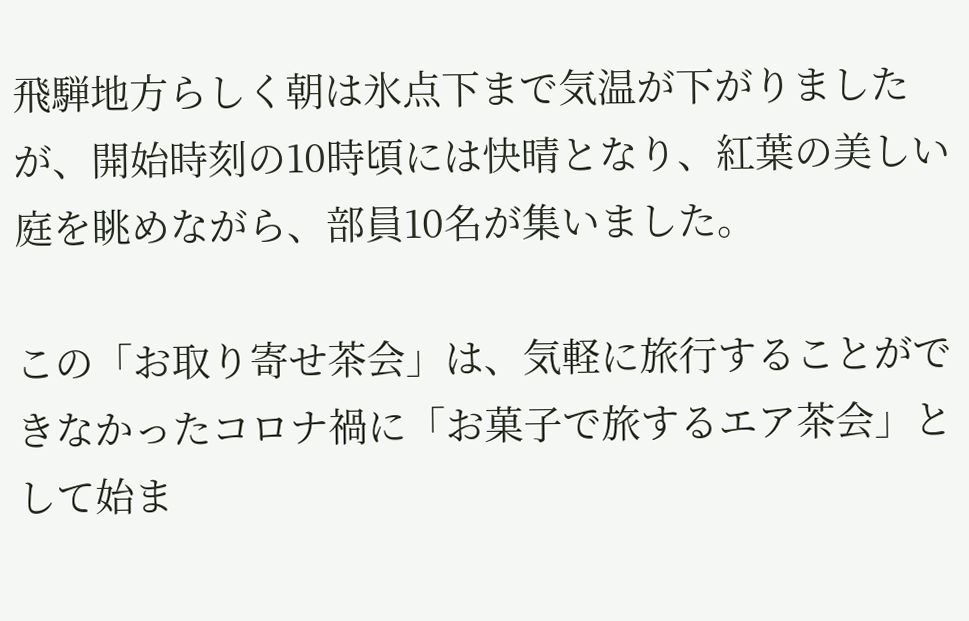飛騨地方らしく朝は氷点下まで気温が下がりましたが、開始時刻の10時頃には快晴となり、紅葉の美しい庭を眺めながら、部員10名が集いました。

この「お取り寄せ茶会」は、気軽に旅行することができなかったコロナ禍に「お菓子で旅するエア茶会」として始ま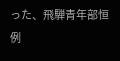った、飛騨青年部恒例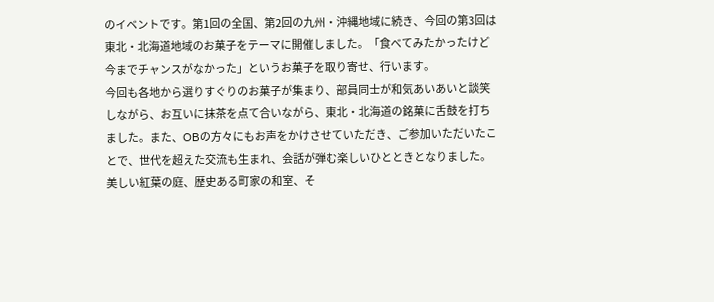のイベントです。第1回の全国、第2回の九州・沖縄地域に続き、今回の第3回は東北・北海道地域のお菓子をテーマに開催しました。「食べてみたかったけど今までチャンスがなかった」というお菓子を取り寄せ、行います。
今回も各地から選りすぐりのお菓子が集まり、部員同士が和気あいあいと談笑しながら、お互いに抹茶を点て合いながら、東北・北海道の銘菓に舌鼓を打ちました。また、OBの方々にもお声をかけさせていただき、ご参加いただいたことで、世代を超えた交流も生まれ、会話が弾む楽しいひとときとなりました。
美しい紅葉の庭、歴史ある町家の和室、そ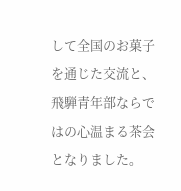して全国のお菓子を通じた交流と、飛騨青年部ならではの心温まる茶会となりました。